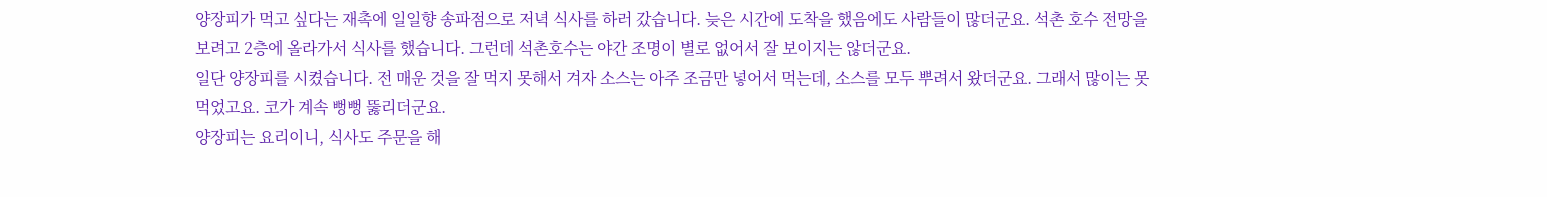양장피가 먹고 싶다는 재촉에 일일향 송파점으로 저녁 식사를 하러 갔습니다. 늦은 시간에 도착을 했음에도 사람들이 많더군요. 석촌 호수 전망을 보려고 2층에 올라가서 식사를 했습니다. 그런데 석촌호수는 야간 조명이 별로 없어서 잘 보이지는 않더군요.
일단 양장피를 시켰습니다. 전 매운 것을 잘 먹지 못해서 겨자 소스는 아주 조금만 넣어서 먹는데, 소스를 모두 뿌려서 왔더군요. 그래서 많이는 못 먹었고요. 코가 계속 뻥뻥 뚫리더군요.
양장피는 요리이니, 식사도 주문을 해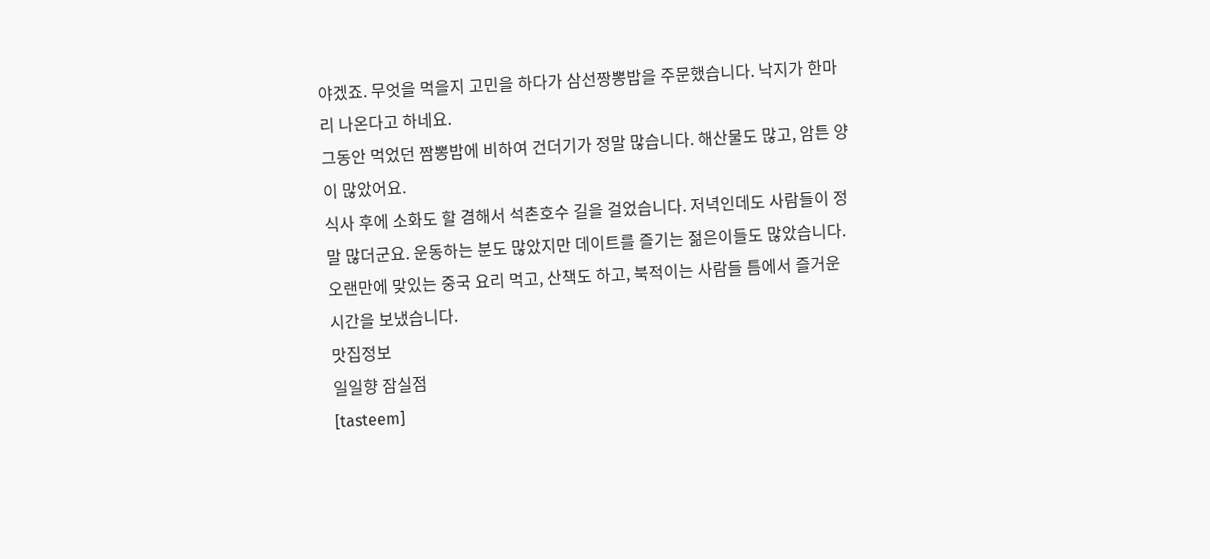야겠죠. 무엇을 먹을지 고민을 하다가 삼선짱뽕밥을 주문했습니다. 낙지가 한마리 나온다고 하네요.
그동안 먹었던 짬뽕밥에 비하여 건더기가 정말 많습니다. 해산물도 많고, 암튼 양이 많았어요.
식사 후에 소화도 할 겸해서 석촌호수 길을 걸었습니다. 저녁인데도 사람들이 정말 많더군요. 운동하는 분도 많았지만 데이트를 즐기는 젊은이들도 많았습니다.
오랜만에 맞있는 중국 요리 먹고, 산책도 하고, 북적이는 사람들 틈에서 즐거운 시간을 보냈습니다.
맛집정보
일일향 잠실점
[tasteem]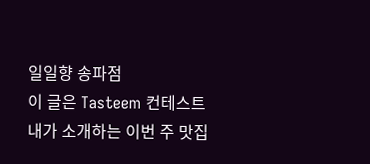일일향 송파점
이 글은 Tasteem 컨테스트
내가 소개하는 이번 주 맛집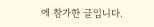에 참가한 글입니다.